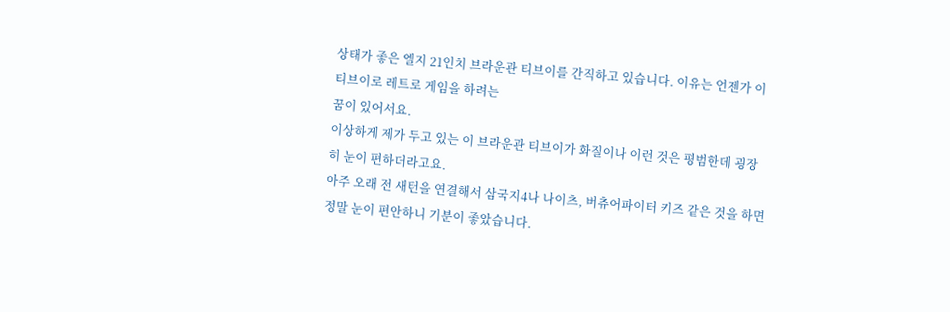상태가 좋은 엘지 21인치 브라운관 티브이를 간직하고 있습니다. 이유는 언젠가 이 티브이로 레트로 게임을 하려는
꿈이 있어서요.
이상하게 제가 두고 있는 이 브라운관 티브이가 화질이나 이런 것은 평범한데 굉장히 눈이 편하더라고요.
아주 오래 전 새턴을 연결해서 삼국지4나 나이츠, 버츄어파이터 키즈 같은 것을 하면 정말 눈이 편안하니 기분이 좋았습니다.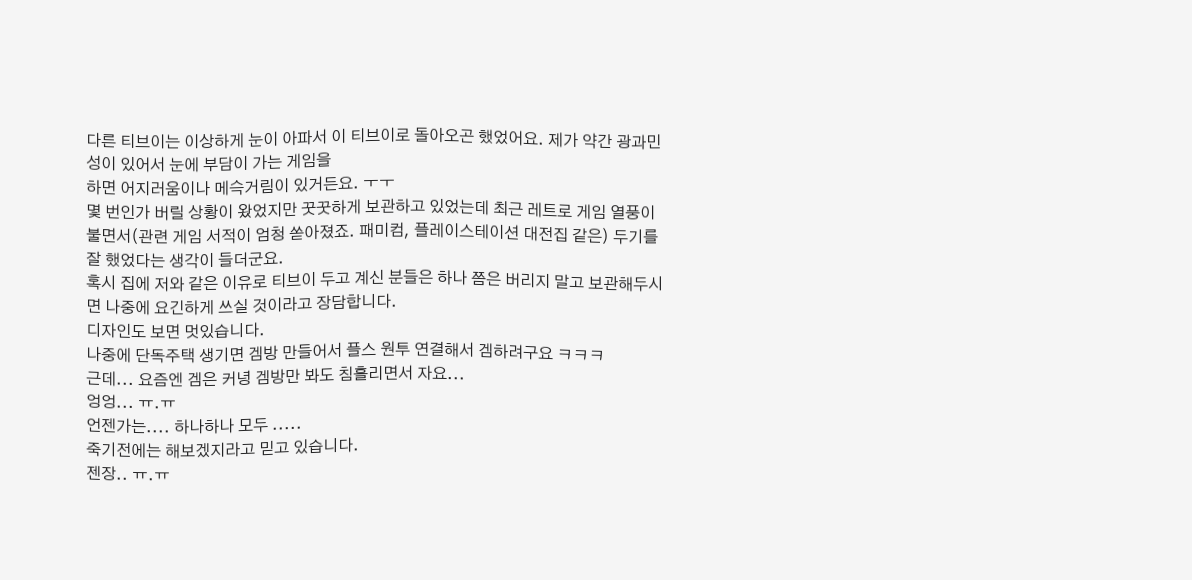다른 티브이는 이상하게 눈이 아파서 이 티브이로 돌아오곤 했었어요. 제가 약간 광과민성이 있어서 눈에 부담이 가는 게임을
하면 어지러움이나 메슥거림이 있거든요. ㅜㅜ
몇 번인가 버릴 상황이 왔었지만 꿋꿋하게 보관하고 있었는데 최근 레트로 게임 열풍이 불면서(관련 게임 서적이 엄청 쏟아졌죠. 패미컴, 플레이스테이션 대전집 같은) 두기를 잘 했었다는 생각이 들더군요.
혹시 집에 저와 같은 이유로 티브이 두고 계신 분들은 하나 쯤은 버리지 말고 보관해두시면 나중에 요긴하게 쓰실 것이라고 장담합니다.
디자인도 보면 멋있습니다.
나중에 단독주택 생기면 겜방 만들어서 플스 원투 연결해서 겜하려구요 ㅋㅋㅋ
근데... 요즘엔 겜은 커녕 겜방만 봐도 침흘리면서 자요...
엉엉... ㅠ.ㅠ
언젠가는.... 하나하나 모두 .....
죽기전에는 해보겠지라고 믿고 있습니다.
젠장.. ㅠ.ㅠ